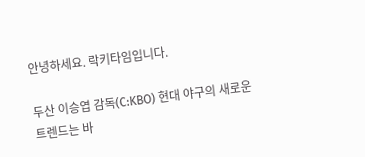안녕하세요. 락키타임입니다.

두산 이승엽 감독(C:KBO) 현대 야구의 새로운 트렌드는 바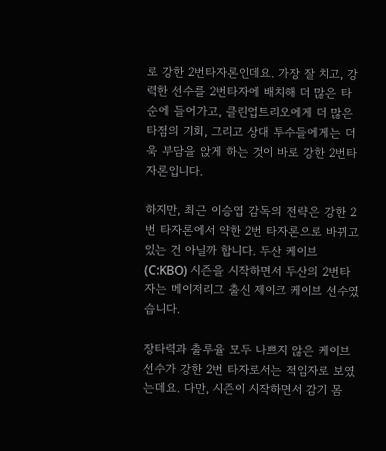로 강한 2번타자론인데요. 가장 잘 치고, 강력한 선수를 2번타자에 배치해 더 많은 타순에 들어가고, 클린업트리오에게 더 많은 타점의 기회, 그리고 상대 투수들에게는 더욱 부담을 앉게 하는 것이 바로 강한 2번타자론입니다.

하지만, 최근 이승엽 감독의 전략은 강한 2번 타자론에서 약한 2번 타자론으로 바뀌고 있는 건 아닐까 합니다. 두산 케이브(C:KBO) 시즌을 시작하면서 두산의 2번타자는 메이저리그 출신 제이크 케이브 선수였습니다.

장타력과 출루율 모두 나쁘지 않은 케이브 선수가 강한 2번 타자로서는 적임자로 보였는데요. 다만, 시즌이 시작하면서 감기 몸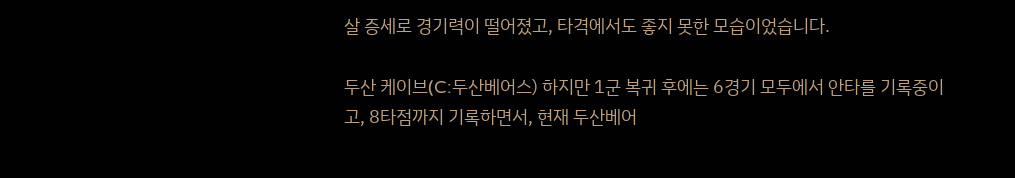살 증세로 경기력이 떨어졌고, 타격에서도 좋지 못한 모습이었습니다.

두산 케이브(C:두산베어스) 하지만 1군 복귀 후에는 6경기 모두에서 안타를 기록중이고, 8타점까지 기록하면서, 현재 두산베어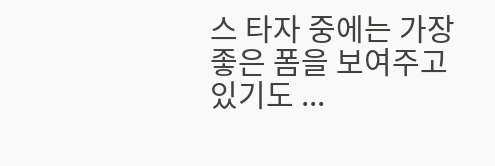스 타자 중에는 가장 좋은 폼을 보여주고 있기도 ...